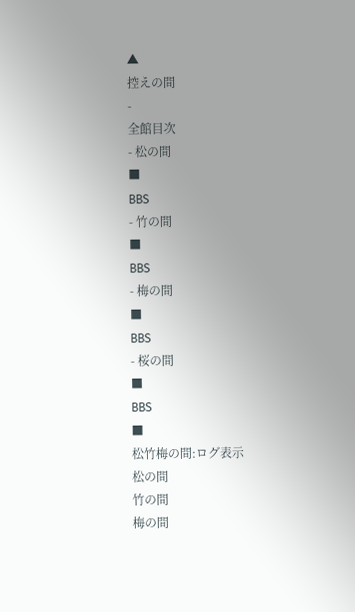▲
控えの間
-
全館目次
- 松の間
■
BBS
- 竹の間
■
BBS
- 梅の間
■
BBS
- 桜の間
■
BBS
■
松竹梅の間:ログ表示
松の間
竹の間
梅の間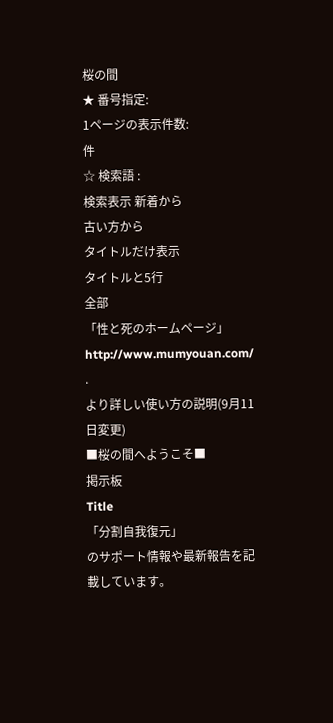桜の間
★ 番号指定:
1ページの表示件数:
件
☆ 検索語 :
検索表示 新着から
古い方から
タイトルだけ表示
タイトルと5行
全部
「性と死のホームページ」 http://www.mumyouan.com/
.
より詳しい使い方の説明(9月11日変更)
■桜の間へようこそ■
掲示板
Title
「分割自我復元」
のサポート情報や最新報告を記載しています。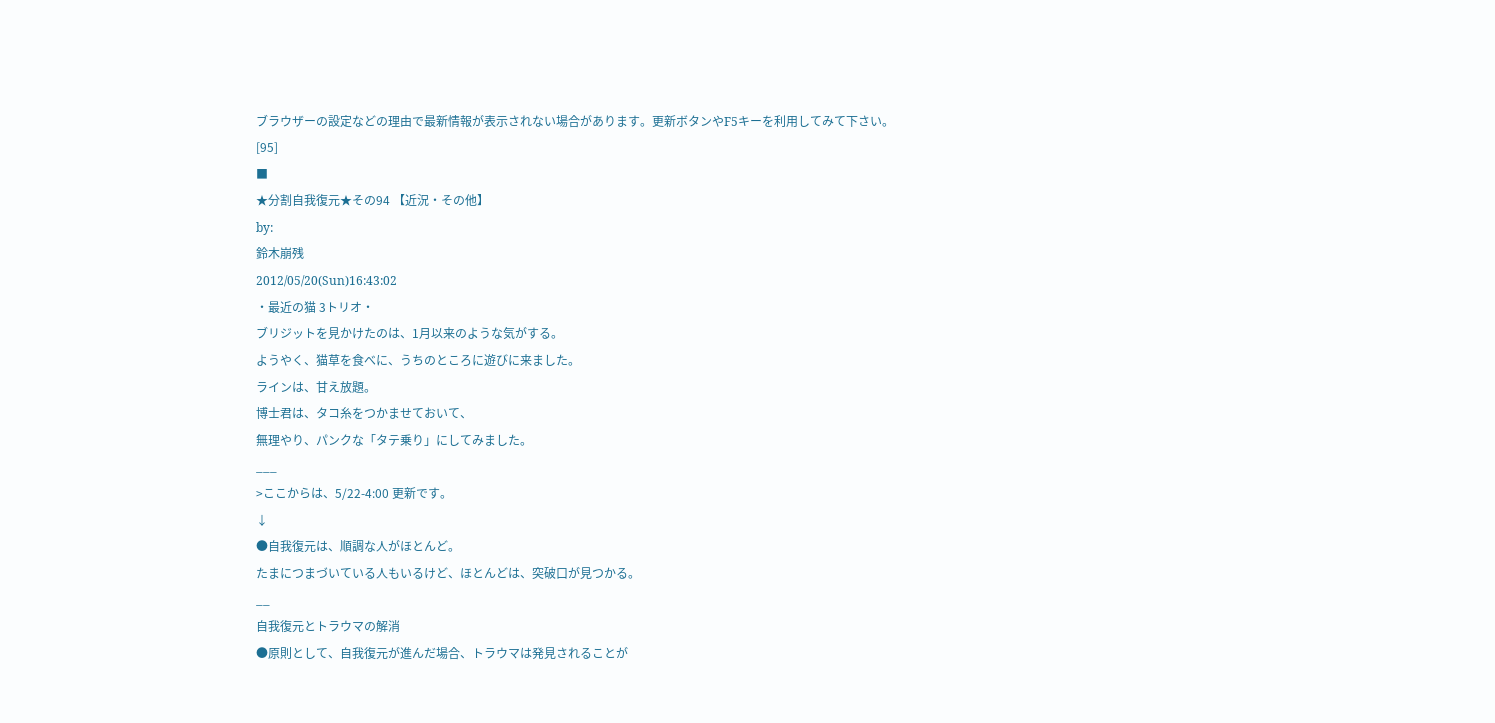ブラウザーの設定などの理由で最新情報が表示されない場合があります。更新ボタンやF5キーを利用してみて下さい。
[95]
■
★分割自我復元★その94 【近況・その他】
by:
鈴木崩残
2012/05/20(Sun)16:43:02
・最近の猫 3トリオ・
ブリジットを見かけたのは、1月以来のような気がする。
ようやく、猫草を食べに、うちのところに遊びに来ました。
ラインは、甘え放題。
博士君は、タコ糸をつかませておいて、
無理やり、パンクな「タテ乗り」にしてみました。
___
>ここからは、5/22-4:00 更新です。
↓
●自我復元は、順調な人がほとんど。
たまにつまづいている人もいるけど、ほとんどは、突破口が見つかる。
__
自我復元とトラウマの解消
●原則として、自我復元が進んだ場合、トラウマは発見されることが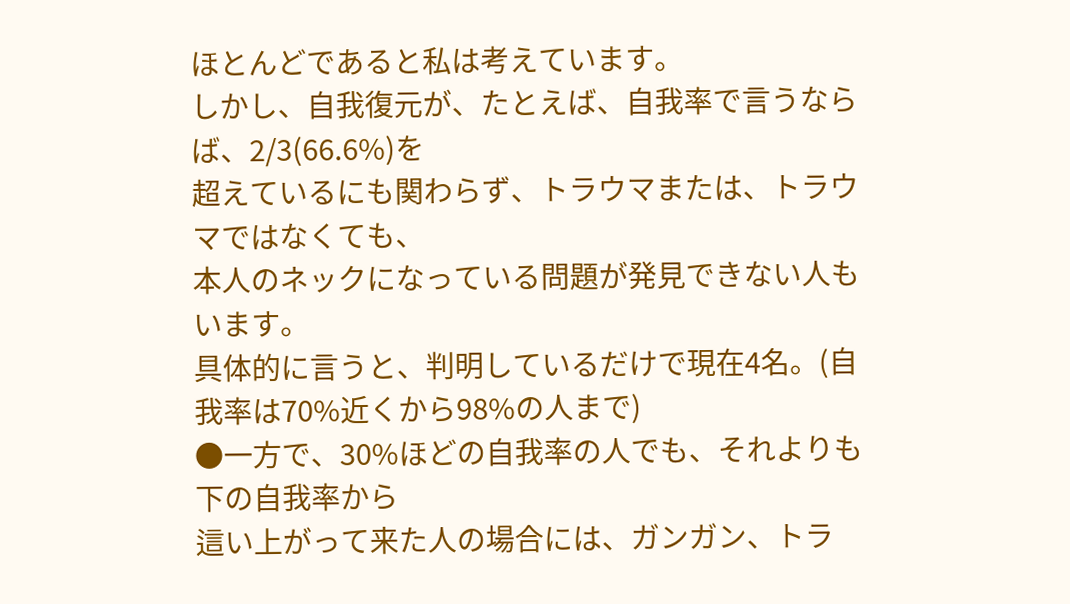ほとんどであると私は考えています。
しかし、自我復元が、たとえば、自我率で言うならば、2/3(66.6%)を
超えているにも関わらず、トラウマまたは、トラウマではなくても、
本人のネックになっている問題が発見できない人もいます。
具体的に言うと、判明しているだけで現在4名。(自我率は70%近くから98%の人まで)
●一方で、30%ほどの自我率の人でも、それよりも下の自我率から
這い上がって来た人の場合には、ガンガン、トラ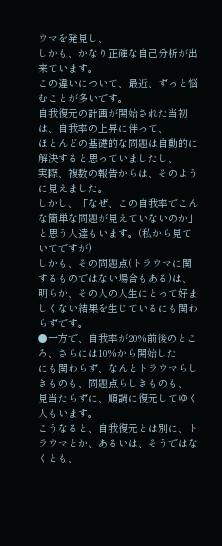ウマを発見し、
しかも、かなり正確な自己分析が出来ています。
この違いについて、最近、ずっと悩むことが多いです。
自我復元の計画が開始された当初は、自我率の上昇に伴って、
ほとんどの基礎的な問題は自動的に解決すると思っていましたし、
実際、複数の報告からは、そのように見えました。
しかし、「なぜ、この自我率でこんな簡単な問題が見えていないのか」
と思う人達もいます。(私から見ていてですが)
しかも、その問題点(トラウマに関するものではない場合もある)は、
明らか、その人の人生にとって好ましくない結果を生じているにも関わらずです。
●一方で、自我率が20%前後のところ、さらには10%から開始した
にも関わらず、なんとトラウマらしきものも、問題点らしきものも、
見当たらずに、順調に復元してゆく人もいます。
こうなると、自我復元とは別に、トラウマとか、あるいは、そうではなくとも、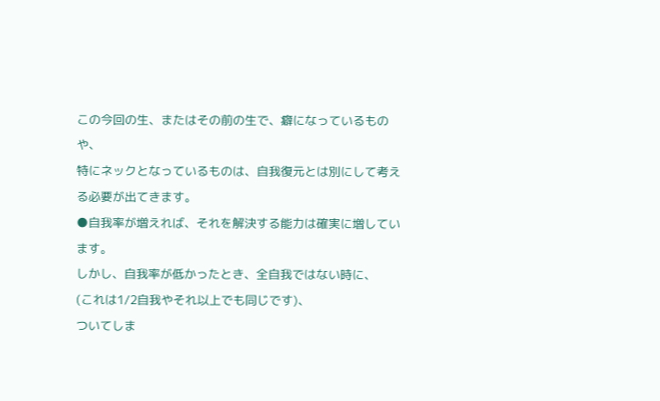この今回の生、またはその前の生で、癖になっているものや、
特にネックとなっているものは、自我復元とは別にして考える必要が出てきます。
●自我率が増えれば、それを解決する能力は確実に増しています。
しかし、自我率が低かったとき、全自我ではない時に、
(これは1/2自我やそれ以上でも同じです)、
ついてしま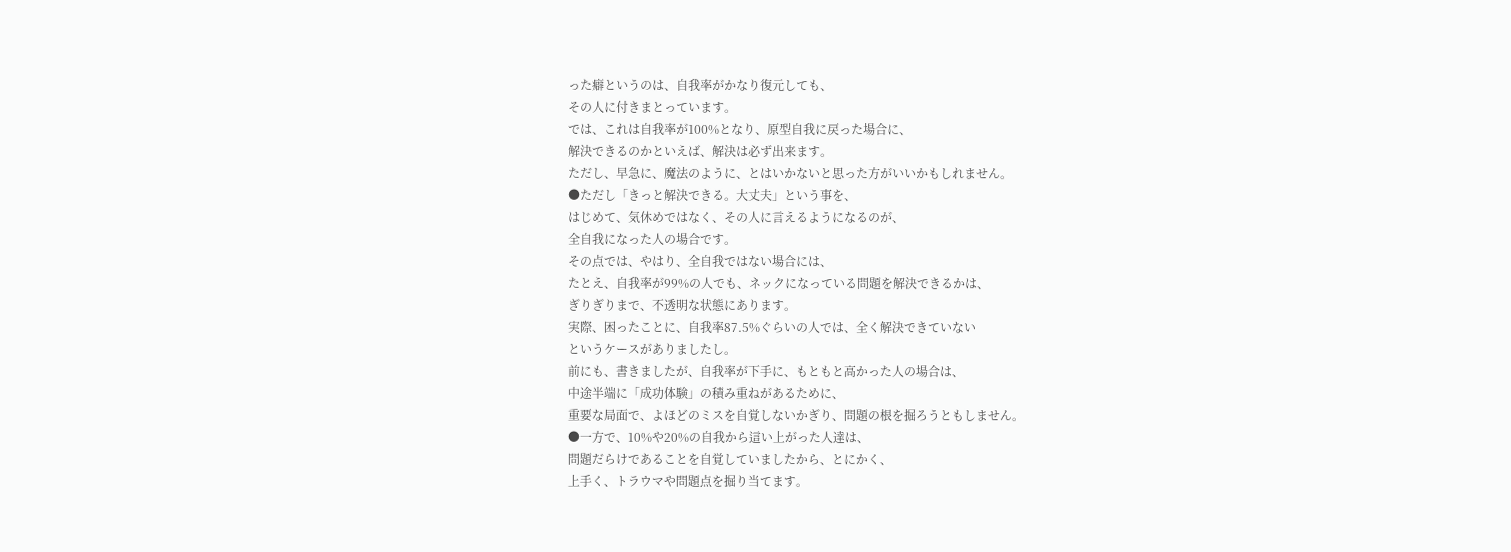った癖というのは、自我率がかなり復元しても、
その人に付きまとっています。
では、これは自我率が100%となり、原型自我に戻った場合に、
解決できるのかといえば、解決は必ず出来ます。
ただし、早急に、魔法のように、とはいかないと思った方がいいかもしれません。
●ただし「きっと解決できる。大丈夫」という事を、
はじめて、気休めではなく、その人に言えるようになるのが、
全自我になった人の場合です。
その点では、やはり、全自我ではない場合には、
たとえ、自我率が99%の人でも、ネックになっている問題を解決できるかは、
ぎりぎりまで、不透明な状態にあります。
実際、困ったことに、自我率87.5%ぐらいの人では、全く解決できていない
というケースがありましたし。
前にも、書きましたが、自我率が下手に、もともと高かった人の場合は、
中途半端に「成功体験」の積み重ねがあるために、
重要な局面で、よほどのミスを自覚しないかぎり、問題の根を掘ろうともしません。
●一方で、10%や20%の自我から這い上がった人達は、
問題だらけであることを自覚していましたから、とにかく、
上手く、トラウマや問題点を掘り当てます。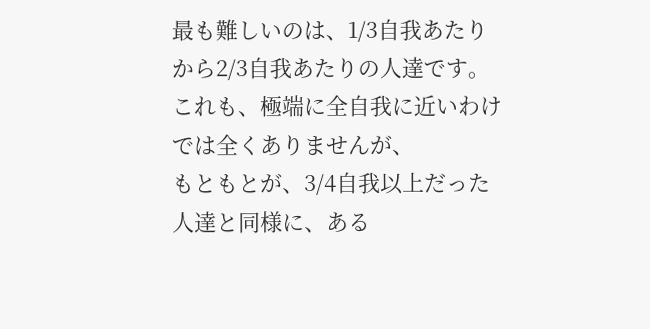最も難しいのは、1/3自我あたりから2/3自我あたりの人達です。
これも、極端に全自我に近いわけでは全くありませんが、
もともとが、3/4自我以上だった人達と同様に、ある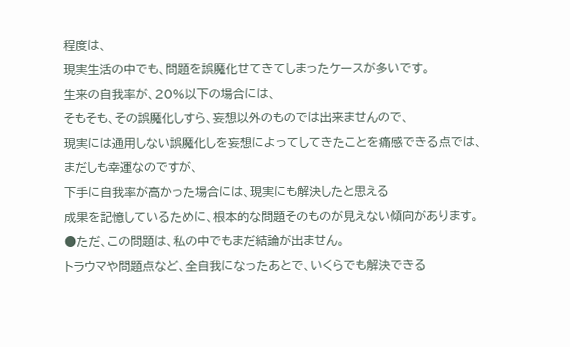程度は、
現実生活の中でも、問題を誤魔化せてきてしまったケースが多いです。
生来の自我率が、20%以下の場合には、
そもそも、その誤魔化しすら、妄想以外のものでは出来ませんので、
現実には通用しない誤魔化しを妄想によってしてきたことを痛感できる点では、
まだしも幸運なのですが、
下手に自我率が高かった場合には、現実にも解決したと思える
成果を記憶しているために、根本的な問題そのものが見えない傾向があります。
●ただ、この問題は、私の中でもまだ結論が出ません。
トラウマや問題点など、全自我になったあとで、いくらでも解決できる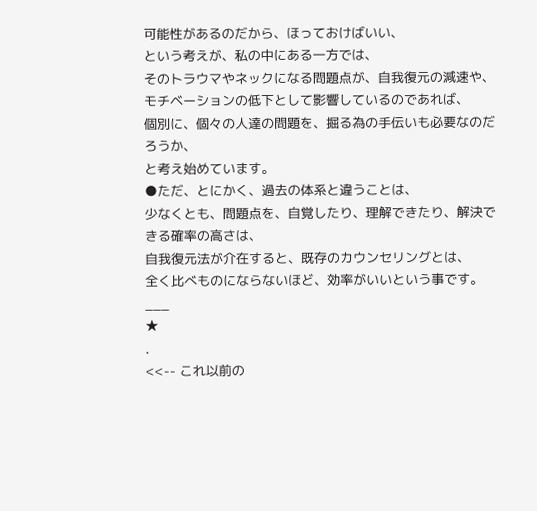可能性があるのだから、ほっておけばいい、
という考えが、私の中にある一方では、
そのトラウマやネックになる問題点が、自我復元の減速や、
モチベーションの低下として影響しているのであれば、
個別に、個々の人達の問題を、掘る為の手伝いも必要なのだろうか、
と考え始めています。
●ただ、とにかく、過去の体系と違うことは、
少なくとも、問題点を、自覚したり、理解できたり、解決できる確率の高さは、
自我復元法が介在すると、既存のカウンセリングとは、
全く比べものにならないほど、効率がいいという事です。
___
★
.
<<-- これ以前の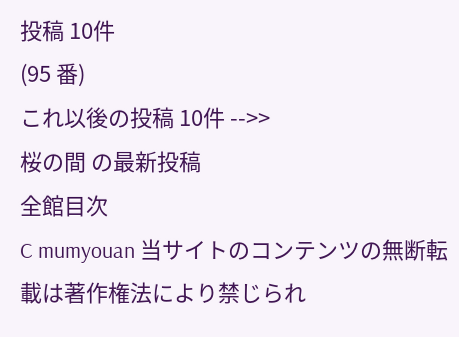投稿 10件
(95 番)
これ以後の投稿 10件 -->>
桜の間 の最新投稿
全館目次
C mumyouan 当サイトのコンテンツの無断転載は著作権法により禁じられ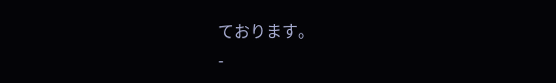ております。
-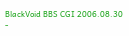BlackVoid BBS CGI 2006.08.30 -